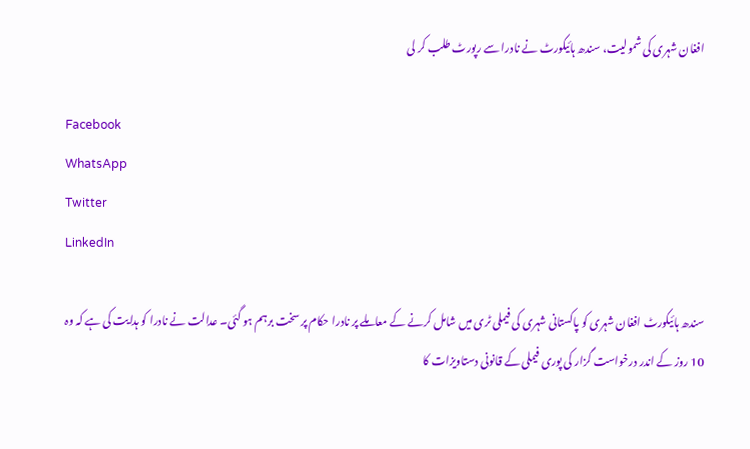افغان شہری کی شمولیت، سندھ ہائیکورٹ نے نادرا سے رپورٹ طلب کر لی

Facebook
WhatsApp
Twitter
LinkedIn

سندھ ہائیکورٹ افغان شہری کو پاکستانی شہری کی فیملی ٹری میں شامل کرنے کے معاملے پر نادرا حکام پر سخت برہم ہو گئی۔ عدالت نے نادرا کو ہدایت کی ہے کہ وہ 10 روز کے اندر درخواست گزار کی پوری فیملی کے قانونی دستاویزات کا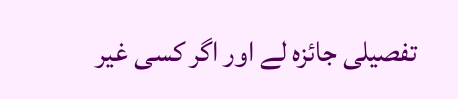تفصیلی جائزہ لے اور اگر کسی غیر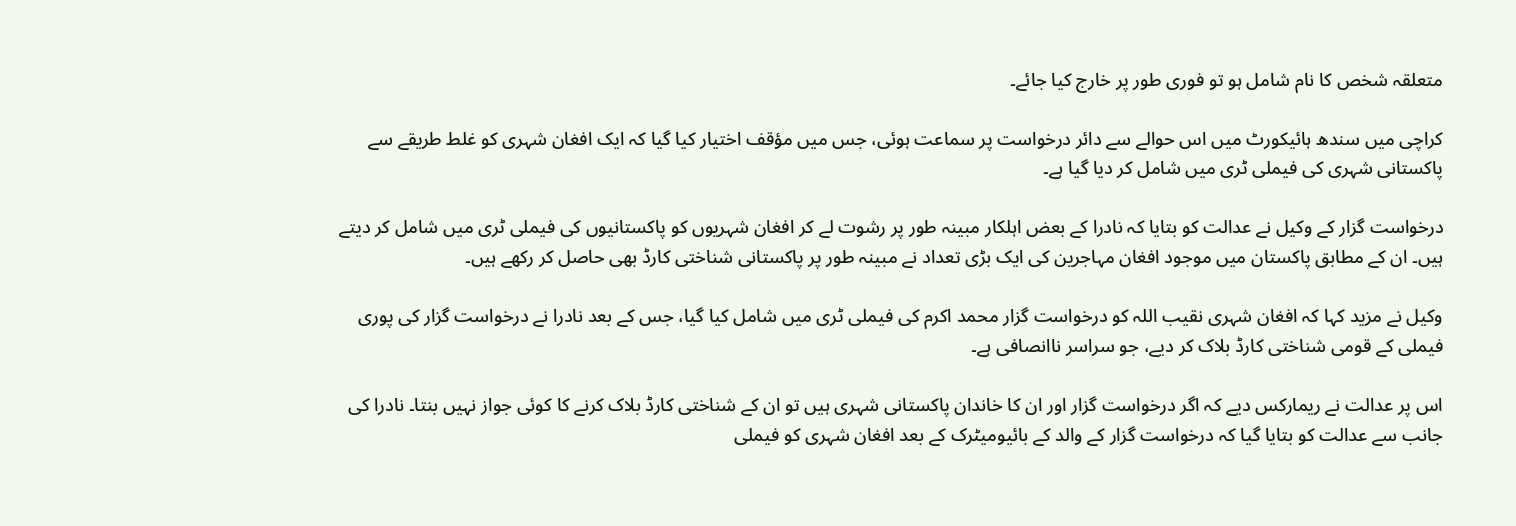متعلقہ شخص کا نام شامل ہو تو فوری طور پر خارج کیا جائے۔

کراچی میں سندھ ہائیکورٹ میں اس حوالے سے دائر درخواست پر سماعت ہوئی، جس میں مؤقف اختیار کیا گیا کہ ایک افغان شہری کو غلط طریقے سے پاکستانی شہری کی فیملی ٹری میں شامل کر دیا گیا ہے۔

درخواست گزار کے وکیل نے عدالت کو بتایا کہ نادرا کے بعض اہلکار مبینہ طور پر رشوت لے کر افغان شہریوں کو پاکستانیوں کی فیملی ٹری میں شامل کر دیتے ہیں۔ ان کے مطابق پاکستان میں موجود افغان مہاجرین کی ایک بڑی تعداد نے مبینہ طور پر پاکستانی شناختی کارڈ بھی حاصل کر رکھے ہیں۔

وکیل نے مزید کہا کہ افغان شہری نقیب اللہ کو درخواست گزار محمد اکرم کی فیملی ٹری میں شامل کیا گیا، جس کے بعد نادرا نے درخواست گزار کی پوری فیملی کے قومی شناختی کارڈ بلاک کر دیے، جو سراسر ناانصافی ہے۔

اس پر عدالت نے ریمارکس دیے کہ اگر درخواست گزار اور ان کا خاندان پاکستانی شہری ہیں تو ان کے شناختی کارڈ بلاک کرنے کا کوئی جواز نہیں بنتا۔ نادرا کی جانب سے عدالت کو بتایا گیا کہ درخواست گزار کے والد کے بائیومیٹرک کے بعد افغان شہری کو فیملی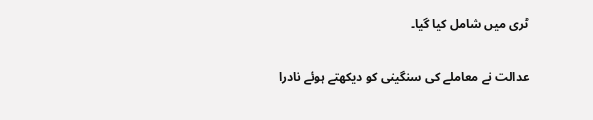ٹری میں شامل کیا گیا۔

عدالت نے معاملے کی سنگینی کو دیکھتے ہوئے نادرا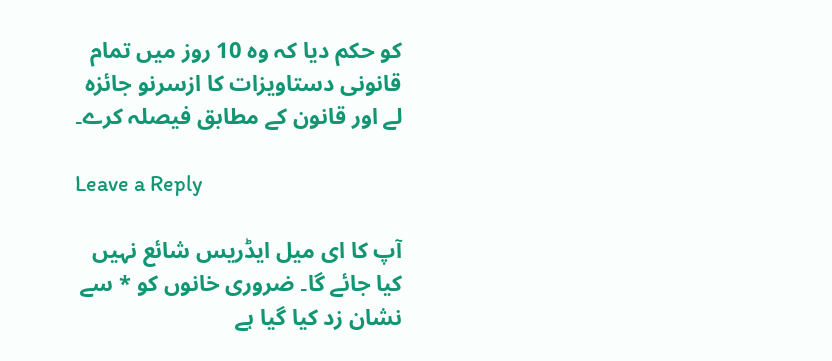کو حکم دیا کہ وہ 10 روز میں تمام قانونی دستاویزات کا ازسرنو جائزہ لے اور قانون کے مطابق فیصلہ کرے۔

Leave a Reply

آپ کا ای میل ایڈریس شائع نہیں کیا جائے گا۔ ضروری خانوں کو * سے نشان زد کیا گیا ہے